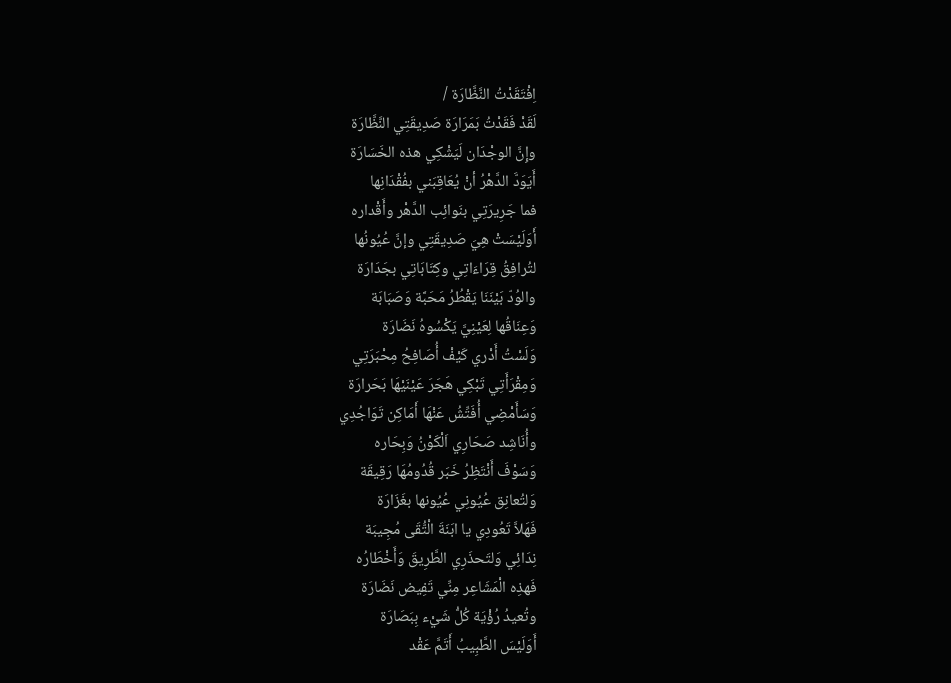اِفْتَقَدْتُ النَّظَّارَة /
لَقَدْ فَقَدْتُ بَمَرَارَة صَدِيقَتِي النَّظَّارَة
وإِنَّ الوجْدَان لَيَشْكِي هذه الخَسَارَة
أَيَوَدَّ الدَّهْرُ أنْ يُعَاقِبَني بفُقْدَانِها
فما جَرِيرَتِي بنَوائِب الدَّهْر وأَقْداره
أَوَلَيْسَتْ هِيَ صَدِيقَتِي وإنَّ عُيُونُها
لتُرافِقُ قِرَاءَاتِي وكِتَابَاتِي بجَدَارَة
والوُدّ بَيْنَنَا يَقْطُرُ مَحَبَّة وَصَبَابَة
وَعِنَاقُها لِعَيْنِيَّ يَكْسُوهُ نَضَارَة
وَلَسْتُ أَدْري كَيْفْ أُصَافِحُ مِحْبَرَتِي
وَمِقْرَأَتِي تَبْكِي هَجَرَ عَيْنَيْهَا بَحَرارَة
وَسَأَمْضِي أُفَتِّشُ عَنْهَا أَمَاكِن تَوَاجُدِي
وأُنَاشِد صَحَارِي اَلْكَوْنُ وَبِحَاره
وَسَوْفَ أَنْتَظِرُ خَبَر قُدُومُهَا رَقِيقَة
وَلتُعانِق عُيُونِي عُيُونها بغَزَارَة
فَهَلاَّ تَعُودِي يا ابَنَةَ الْتُّقَى مُجِيبَة
نِدَائِي وَلتَحذَرِي الطَّرِيقَ وَأَخْطَارُه
فَهذِه الْمَشَاعِر مِنِّي تَفِيض نَضَارَة
وتُعيدُ رُؤْيَة كُلُّ شَيْء بِبَصَارَة
أَوَلَيْسَ الطَّبِيبُ أَتَمَّ عَقْد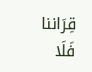قِرَاننا
فَلَا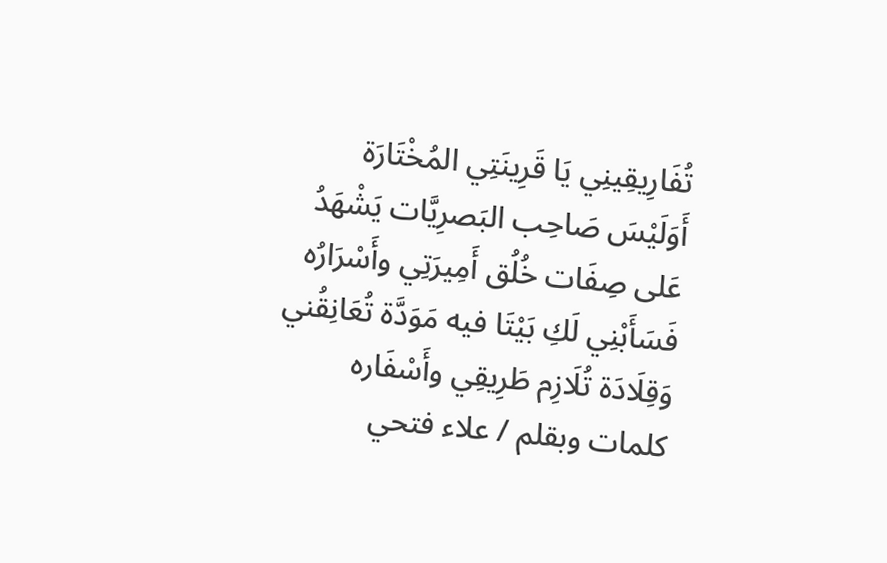تُفَارِيقِينِي يَا قَرِينَتِي المُخْتَارَة
أَوَلَيْسَ صَاحِب البَصرِيَّات يَشْهَدُ
عَلى صِفَات خُلُق أَمِيرَتِي وأَسْرَارُه
فَسَأَبْنِي لَكِ بَيْتَا فيه مَوَدَّة تُعَانِقُني
وَقِلَادَة تُلَازِم طَرِيقِي وأَسْفَاره
كلمات وبقلم / علاء فتحي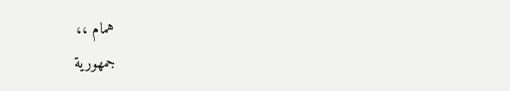همام ،،
جمهورية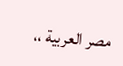مصر العربية ،،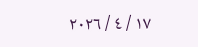١٧ / ٤ / ٢٠٢٦